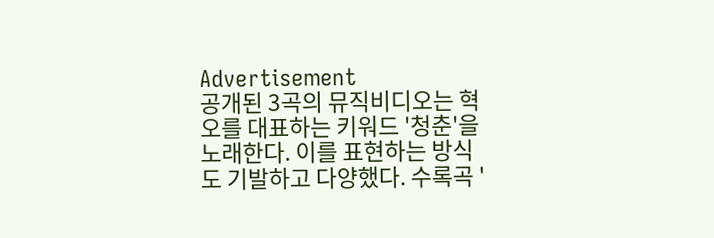Advertisement
공개된 3곡의 뮤직비디오는 혁오를 대표하는 키워드 '청춘'을 노래한다. 이를 표현하는 방식도 기발하고 다양했다. 수록곡 '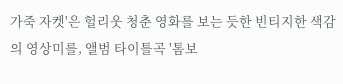가죽 자켓'은 헐리웃 청춘 영화를 보는 듯한 빈티지한 색감의 영상미를, 앨범 타이틀곡 '톰보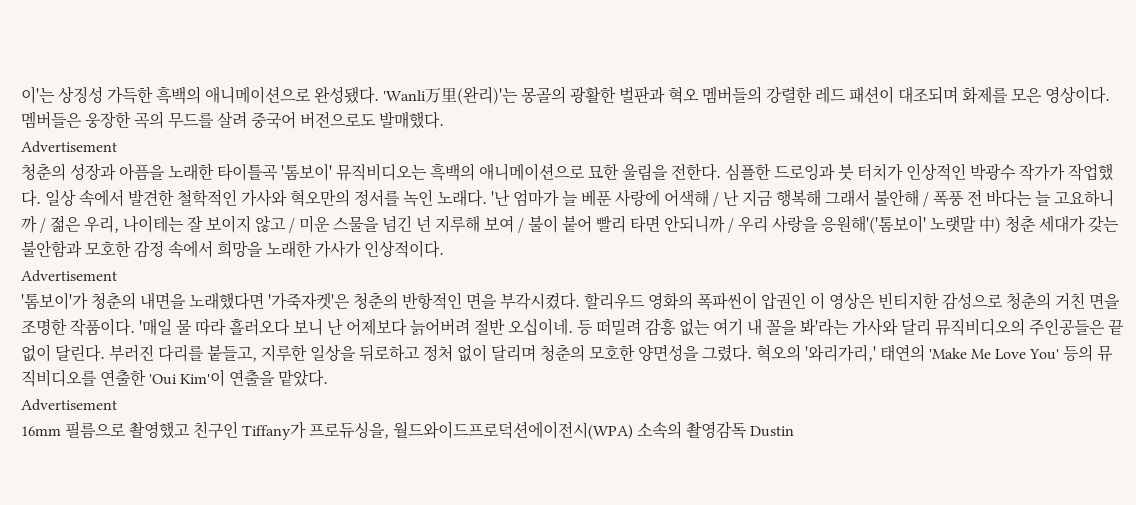이'는 상징성 가득한 흑백의 애니메이션으로 완성됐다. 'Wanli万里(완리)'는 몽골의 광활한 벌판과 혁오 멤버들의 강렬한 레드 패션이 대조되며 화제를 모은 영상이다. 멤버들은 웅장한 곡의 무드를 살려 중국어 버전으로도 발매했다.
Advertisement
청춘의 성장과 아픔을 노래한 타이틀곡 '톰보이' 뮤직비디오는 흑백의 애니메이션으로 묘한 울림을 전한다. 심플한 드로잉과 붓 터치가 인상적인 박광수 작가가 작업했다. 일상 속에서 발견한 철학적인 가사와 혁오만의 정서를 녹인 노래다. '난 엄마가 늘 베푼 사랑에 어색해 / 난 지금 행복해 그래서 불안해 / 폭풍 전 바다는 늘 고요하니까 / 젊은 우리, 나이테는 잘 보이지 않고 / 미운 스물을 넘긴 넌 지루해 보여 / 불이 붙어 빨리 타면 안되니까 / 우리 사랑을 응원해'('톰보이' 노랫말 中) 청춘 세대가 갖는 불안함과 모호한 감정 속에서 희망을 노래한 가사가 인상적이다.
Advertisement
'톰보이'가 청춘의 내면을 노래했다면 '가죽자켓'은 청춘의 반항적인 면을 부각시켰다. 할리우드 영화의 폭파씬이 압권인 이 영상은 빈티지한 감성으로 청춘의 거친 면을 조명한 작품이다. '매일 물 따라 흘러오다 보니 난 어제보다 늙어버려 절반 오십이네. 등 떠밀려 감흥 없는 여기 내 꼴을 봐'라는 가사와 달리 뮤직비디오의 주인공들은 끝없이 달린다. 부러진 다리를 붙들고, 지루한 일상을 뒤로하고 정처 없이 달리며 청춘의 모호한 양면성을 그렸다. 혁오의 '와리가리,' 태연의 'Make Me Love You' 등의 뮤직비디오를 연출한 'Oui Kim'이 연출을 맡았다.
Advertisement
16mm 필름으로 촬영했고 친구인 Tiffany가 프로듀싱을, 월드와이드프로덕션에이전시(WPA) 소속의 촬영감독 Dustin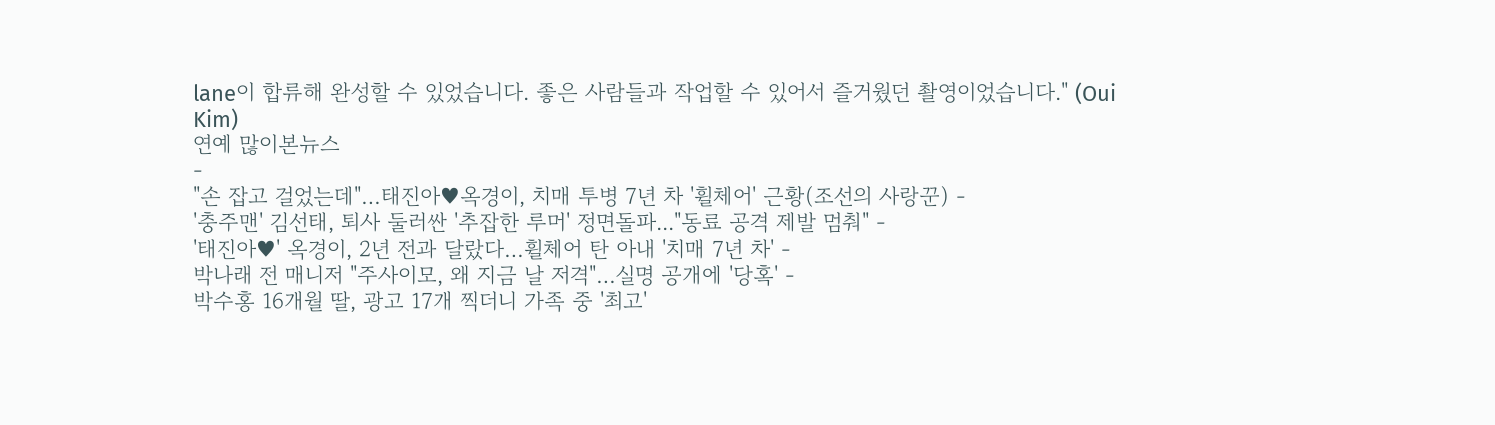lane이 합류해 완성할 수 있었습니다. 좋은 사람들과 작업할 수 있어서 즐거웠던 촬영이었습니다." (Oui Kim)
연예 많이본뉴스
-
"손 잡고 걸었는데"…태진아♥옥경이, 치매 투병 7년 차 '휠체어' 근황(조선의 사랑꾼) -
'충주맨' 김선태, 퇴사 둘러싼 '추잡한 루머' 정면돌파..."동료 공격 제발 멈춰" -
'태진아♥' 옥경이, 2년 전과 달랐다…휠체어 탄 아내 '치매 7년 차' -
박나래 전 매니저 "주사이모, 왜 지금 날 저격"…실명 공개에 '당혹' -
박수홍 16개월 딸, 광고 17개 찍더니 가족 중 '최고'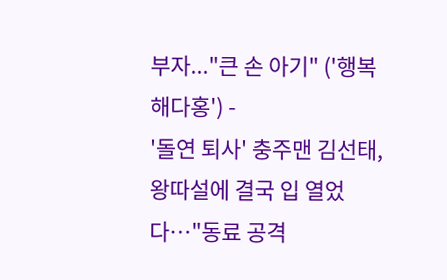부자..."큰 손 아기" ('행복해다홍') -
'돌연 퇴사' 충주맨 김선태, 왕따설에 결국 입 열었다…"동료 공격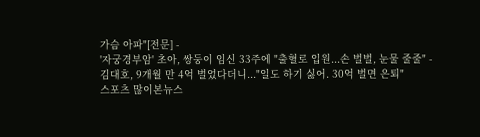가슴 아파"[전문] -
'자궁경부암' 초아, 쌍둥이 임신 33주에 "출혈로 입원...손 벌벌, 눈물 줄줄" -
김대호, 9개월 만 4억 벌었다더니..."일도 하기 싫어. 30억 벌면 은퇴"
스포츠 많이본뉴스